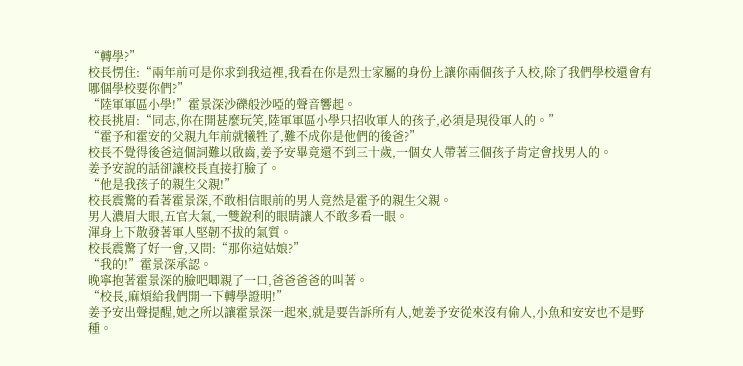“轉學?”
校長愣住:“兩年前可是你求到我這裡,我看在你是烈士家屬的身份上讓你兩個孩子入校,除了我們學校還會有哪個學校要你們?”
“陸軍軍區小學!”霍景深沙礫般沙啞的聲音響起。
校長挑眉:“同志,你在開甚麼玩笑,陸軍軍區小學只招收軍人的孩子,必須是現役軍人的。”
“霍予和霍安的父親九年前就犧牲了,難不成你是他們的後爸?”
校長不覺得後爸這個詞難以啟齒,姜予安畢竟還不到三十歲,一個女人帶著三個孩子肯定會找男人的。
姜予安說的話卻讓校長直接打臉了。
“他是我孩子的親生父親!”
校長震驚的看著霍景深,不敢相信眼前的男人竟然是霍予的親生父親。
男人濃眉大眼,五官大氣,一雙銳利的眼睛讓人不敢多看一眼。
渾身上下散發著軍人堅韌不拔的氣質。
校長震驚了好一會,又問:“那你這姑娘?”
“我的!”霍景深承認。
晚寧抱著霍景深的臉吧唧親了一口,爸爸爸爸的叫著。
“校長,麻煩給我們開一下轉學證明!”
姜予安出聲提醒,她之所以讓霍景深一起來,就是要告訴所有人,她姜予安從來沒有偷人,小魚和安安也不是野種。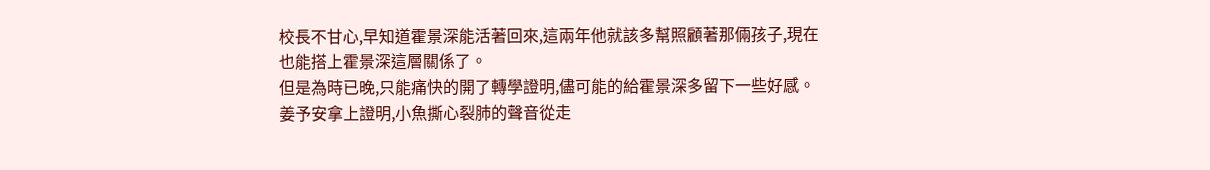校長不甘心,早知道霍景深能活著回來,這兩年他就該多幫照顧著那倆孩子,現在也能搭上霍景深這層關係了。
但是為時已晚,只能痛快的開了轉學證明,儘可能的給霍景深多留下一些好感。
姜予安拿上證明,小魚撕心裂肺的聲音從走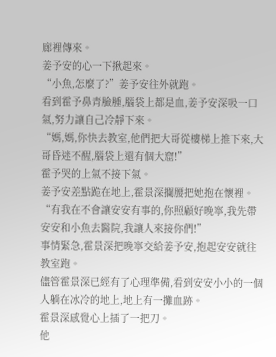廊裡傳來。
姜予安的心一下揪起來。
“小魚,怎麼了?”姜予安往外就跑。
看到霍予鼻青臉腫,腦袋上都是血,姜予安深吸一口氣,努力讓自己冷靜下來。
“媽,媽,你快去教室,他們把大哥從樓梯上推下來,大哥昏迷不醒,腦袋上還有個大窟!”
霍予哭的上氣不接下氣。
姜予安差點跪在地上,霍景深攔腰把她抱在懷裡。
“有我在不會讓安安有事的,你照顧好晚寧,我先帶安安和小魚去醫院,我讓人來接你們!”
事情緊急,霍景深把晚寧交給姜予安,抱起安安就往教室跑。
儘管霍景深已經有了心理準備,看到安安小小的一個人躺在冰冷的地上,地上有一攤血跡。
霍景深感覺心上插了一把刀。
他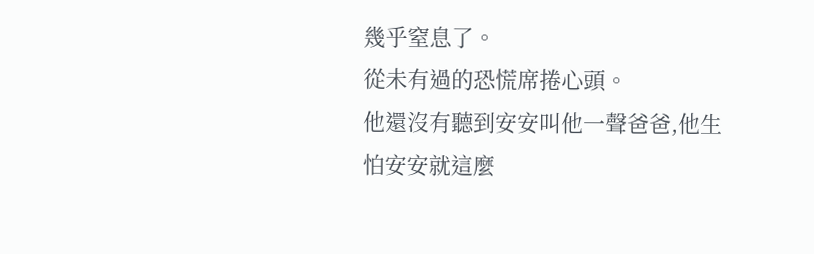幾乎窒息了。
從未有過的恐慌席捲心頭。
他還沒有聽到安安叫他一聲爸爸,他生怕安安就這麼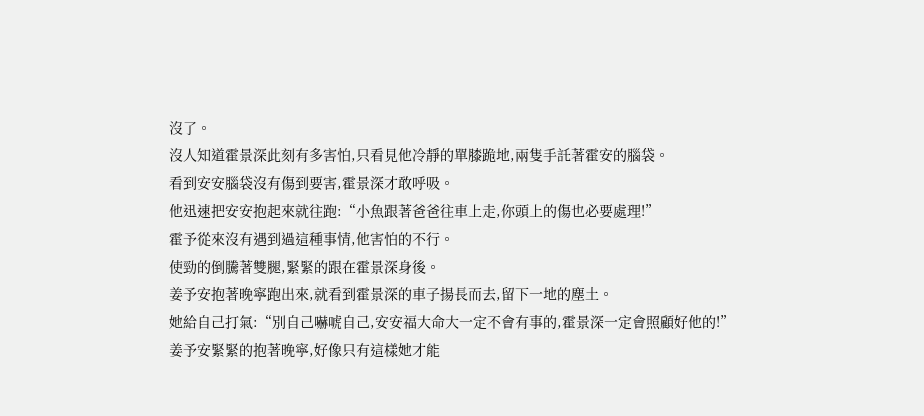沒了。
沒人知道霍景深此刻有多害怕,只看見他冷靜的單膝跪地,兩隻手託著霍安的腦袋。
看到安安腦袋沒有傷到要害,霍景深才敢呼吸。
他迅速把安安抱起來就往跑:“小魚跟著爸爸往車上走,你頭上的傷也必要處理!”
霍予從來沒有遇到過這種事情,他害怕的不行。
使勁的倒騰著雙腿,緊緊的跟在霍景深身後。
姜予安抱著晚寧跑出來,就看到霍景深的車子揚長而去,留下一地的塵土。
她給自己打氣:“別自己嚇唬自己,安安福大命大一定不會有事的,霍景深一定會照顧好他的!”
姜予安緊緊的抱著晚寧,好像只有這樣她才能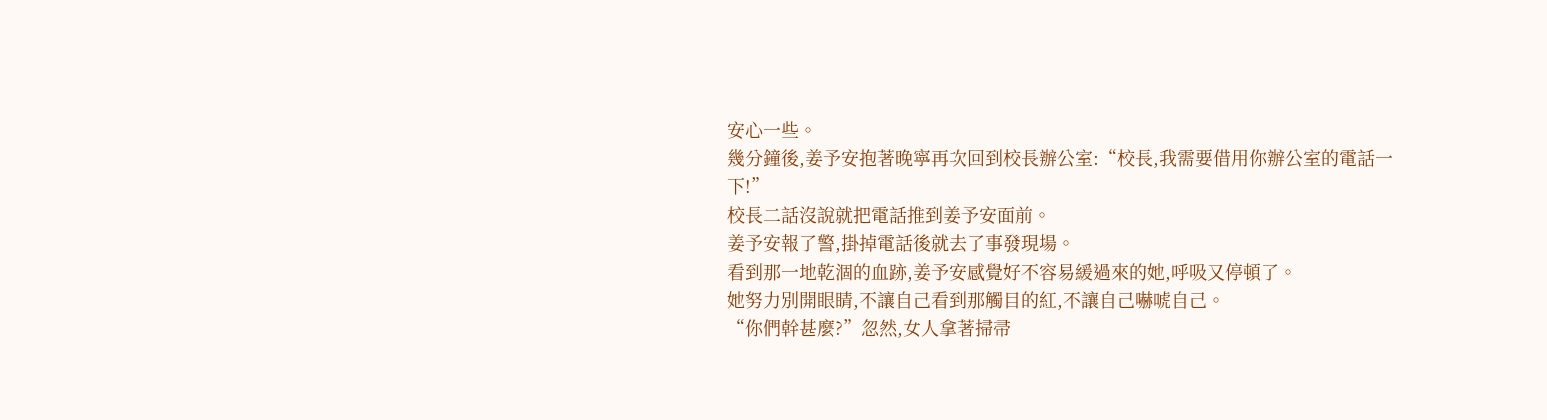安心一些。
幾分鐘後,姜予安抱著晚寧再次回到校長辦公室:“校長,我需要借用你辦公室的電話一下!”
校長二話沒說就把電話推到姜予安面前。
姜予安報了警,掛掉電話後就去了事發現場。
看到那一地乾涸的血跡,姜予安感覺好不容易緩過來的她,呼吸又停頓了。
她努力別開眼睛,不讓自己看到那觸目的紅,不讓自己嚇唬自己。
“你們幹甚麼?”忽然,女人拿著掃帚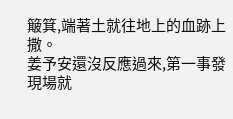簸箕,端著土就往地上的血跡上撒。
姜予安還沒反應過來,第一事發現場就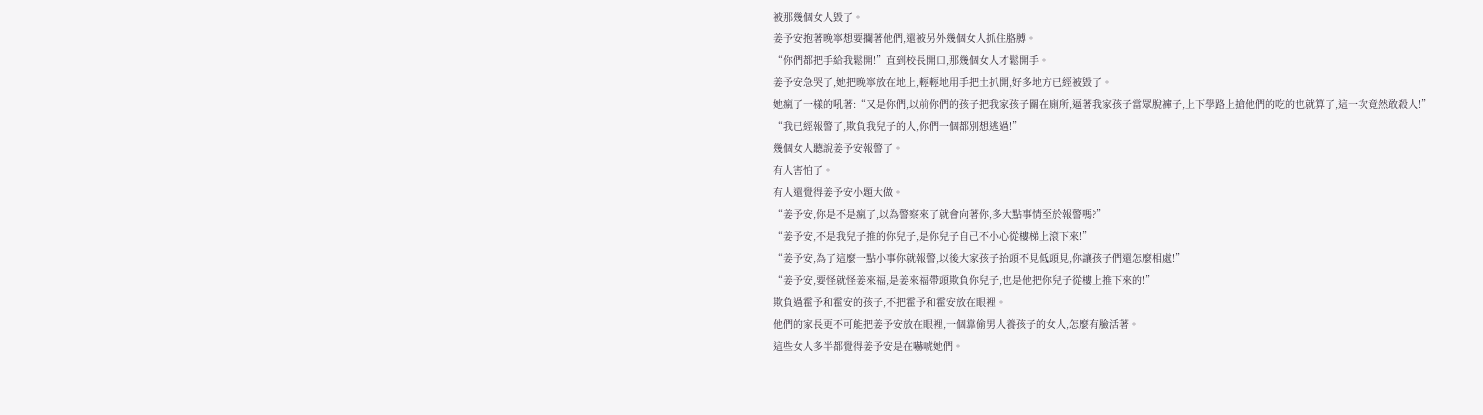被那幾個女人毀了。
姜予安抱著晚寧想要攔著他們,還被另外幾個女人抓住胳膊。
“你們都把手給我鬆開!”直到校長開口,那幾個女人才鬆開手。
姜予安急哭了,她把晚寧放在地上,輕輕地用手把土扒開,好多地方已經被毀了。
她瘋了一樣的吼著:“又是你們,以前你們的孩子把我家孩子關在廁所,逼著我家孩子當眾脫褲子,上下學路上搶他們的吃的也就算了,這一次竟然敢殺人!”
“我已經報警了,欺負我兒子的人,你們一個都別想逃過!”
幾個女人聽說姜予安報警了。
有人害怕了。
有人還覺得姜予安小題大做。
“姜予安,你是不是瘋了,以為警察來了就會向著你,多大點事情至於報警嗎?”
“姜予安,不是我兒子推的你兒子,是你兒子自己不小心從樓梯上滾下來!”
“姜予安,為了這麼一點小事你就報警,以後大家孩子抬頭不見低頭見,你讓孩子們還怎麼相處!”
“姜予安,要怪就怪姜來福,是姜來福帶頭欺負你兒子,也是他把你兒子從樓上推下來的!”
欺負過霍予和霍安的孩子,不把霍予和霍安放在眼裡。
他們的家長更不可能把姜予安放在眼裡,一個靠偷男人養孩子的女人,怎麼有臉活著。
這些女人多半都覺得姜予安是在嚇唬她們。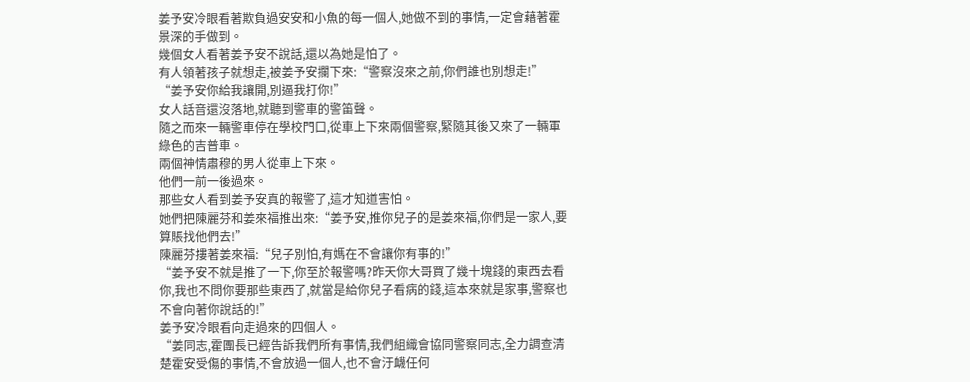姜予安冷眼看著欺負過安安和小魚的每一個人,她做不到的事情,一定會藉著霍景深的手做到。
幾個女人看著姜予安不說話,還以為她是怕了。
有人領著孩子就想走,被姜予安攔下來:“警察沒來之前,你們誰也別想走!”
“姜予安你給我讓開,別逼我打你!”
女人話音還沒落地,就聽到警車的警笛聲。
隨之而來一輛警車停在學校門口,從車上下來兩個警察,緊隨其後又來了一輛軍綠色的吉普車。
兩個神情肅穆的男人從車上下來。
他們一前一後過來。
那些女人看到姜予安真的報警了,這才知道害怕。
她們把陳麗芬和姜來福推出來:“姜予安,推你兒子的是姜來福,你們是一家人,要算賬找他們去!”
陳麗芬摟著姜來福:“兒子別怕,有媽在不會讓你有事的!”
“姜予安不就是推了一下,你至於報警嗎?昨天你大哥買了幾十塊錢的東西去看你,我也不問你要那些東西了,就當是給你兒子看病的錢,這本來就是家事,警察也不會向著你說話的!”
姜予安冷眼看向走過來的四個人。
“姜同志,霍團長已經告訴我們所有事情,我們組織會協同警察同志,全力調查清楚霍安受傷的事情,不會放過一個人,也不會汙衊任何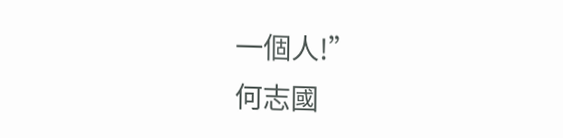一個人!”
何志國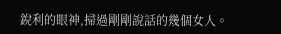銳利的眼神,掃過剛剛說話的幾個女人。